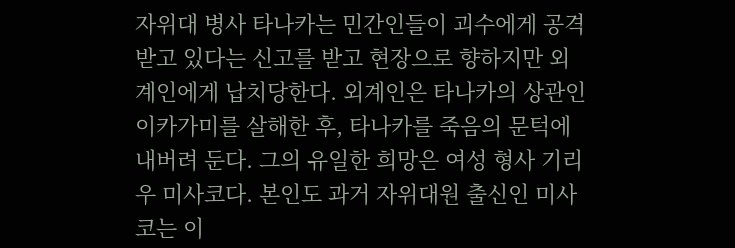자위대 병사 타나카는 민간인들이 괴수에게 공격받고 있다는 신고를 받고 현장으로 향하지만 외계인에게 납치당한다. 외계인은 타나카의 상관인 이카가미를 살해한 후, 타나카를 죽음의 문턱에 내버려 둔다. 그의 유일한 희망은 여성 형사 기리우 미사코다. 본인도 과거 자위대원 출신인 미사코는 이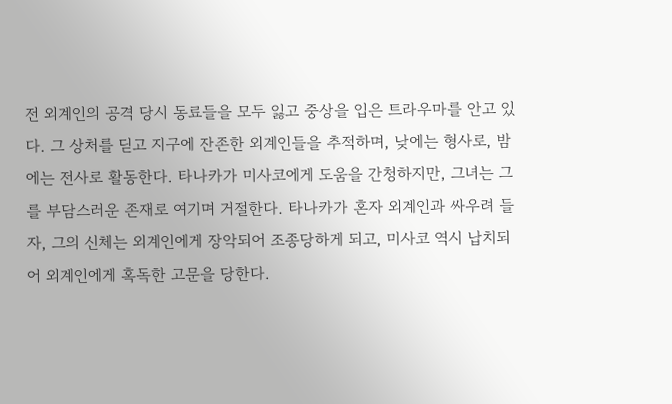전 외계인의 공격 당시 동료들을 모두 잃고 중상을 입은 트라우마를 안고 있다. 그 상처를 딛고 지구에 잔존한 외계인들을 추적하며, 낮에는 형사로, 밤에는 전사로 활동한다. 타나카가 미사코에게 도움을 간청하지만, 그녀는 그를 부담스러운 존재로 여기며 거절한다. 타나카가 혼자 외계인과 싸우려 들자, 그의 신체는 외계인에게 장악되어 조종당하게 되고, 미사코 역시 납치되어 외계인에게 혹독한 고문을 당한다.